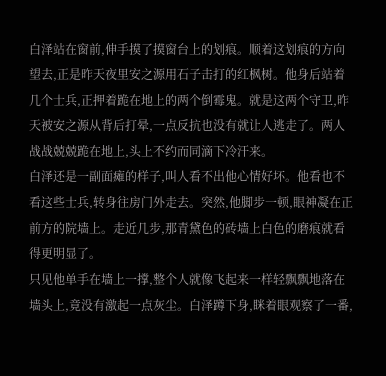白泽站在窗前,伸手摸了摸窗台上的划痕。顺着这划痕的方向望去,正是昨天夜里安之源用石子击打的红枫树。他身后站着几个士兵,正押着跪在地上的两个倒霉鬼。就是这两个守卫,昨天被安之源从背后打晕,一点反抗也没有就让人逃走了。两人战战兢兢跪在地上,头上不约而同滴下冷汗来。
白泽还是一副面瘫的样子,叫人看不出他心情好坏。他看也不看这些士兵,转身往房门外走去。突然,他脚步一顿,眼神凝在正前方的院墙上。走近几步,那青黛色的砖墙上白色的磨痕就看得更明显了。
只见他单手在墙上一撑,整个人就像飞起来一样轻飘飘地落在墙头上,竟没有激起一点灰尘。白泽蹲下身,眯着眼观察了一番,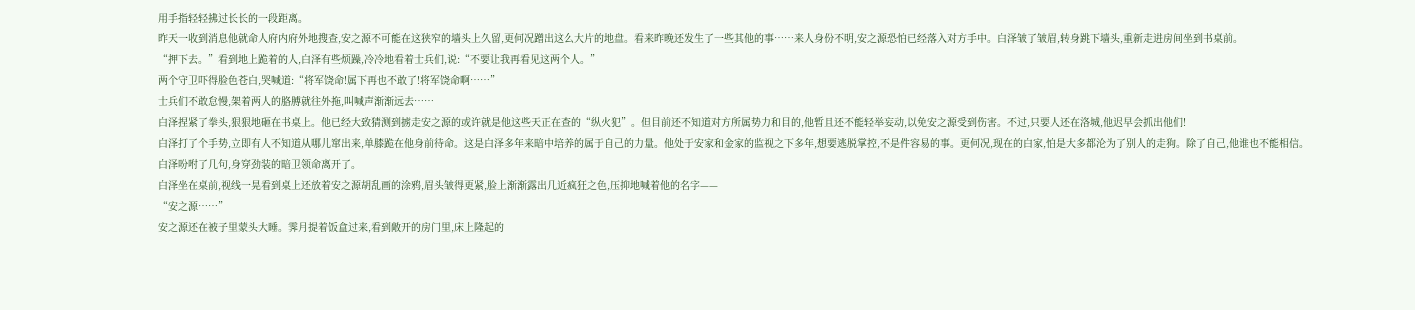用手指轻轻拂过长长的一段距离。
昨天一收到消息他就命人府内府外地搜查,安之源不可能在这狭窄的墙头上久留,更何况蹭出这么大片的地盘。看来昨晚还发生了一些其他的事……来人身份不明,安之源恐怕已经落入对方手中。白泽皱了皱眉,转身跳下墙头,重新走进房间坐到书桌前。
“押下去。”看到地上跪着的人,白泽有些烦躁,冷冷地看着士兵们,说:“不要让我再看见这两个人。”
两个守卫吓得脸色苍白,哭喊道:“将军饶命!属下再也不敢了!将军饶命啊……”
士兵们不敢怠慢,架着两人的胳膊就往外拖,叫喊声渐渐远去……
白泽捏紧了拳头,狠狠地砸在书桌上。他已经大致猜测到掳走安之源的或许就是他这些天正在查的“纵火犯”。但目前还不知道对方所属势力和目的,他暂且还不能轻举妄动,以免安之源受到伤害。不过,只要人还在洛城,他迟早会抓出他们!
白泽打了个手势,立即有人不知道从哪儿窜出来,单膝跪在他身前待命。这是白泽多年来暗中培养的属于自己的力量。他处于安家和金家的监视之下多年,想要逃脱掌控,不是件容易的事。更何况,现在的白家,怕是大多都沦为了别人的走狗。除了自己,他谁也不能相信。
白泽吩咐了几句,身穿劲装的暗卫领命离开了。
白泽坐在桌前,视线一晃看到桌上还放着安之源胡乱画的涂鸦,眉头皱得更紧,脸上渐渐露出几近疯狂之色,压抑地喊着他的名字——
“安之源……”
安之源还在被子里蒙头大睡。霁月提着饭盒过来,看到敞开的房门里,床上隆起的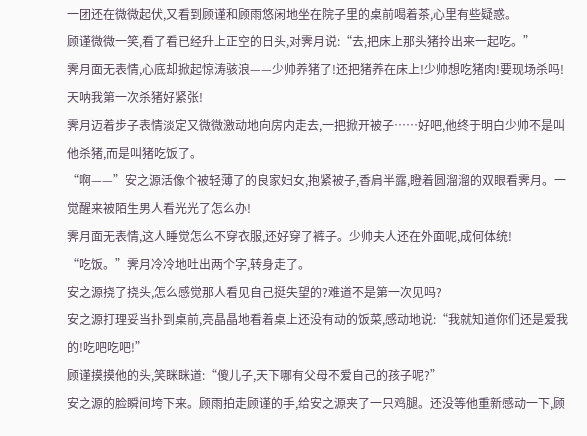一团还在微微起伏,又看到顾谨和顾雨悠闲地坐在院子里的桌前喝着茶,心里有些疑惑。
顾谨微微一笑,看了看已经升上正空的日头,对霁月说:“去,把床上那头猪拎出来一起吃。”
霁月面无表情,心底却掀起惊涛骇浪——少帅养猪了!还把猪养在床上!少帅想吃猪肉!要现场杀吗!天呐我第一次杀猪好紧张!
霁月迈着步子表情淡定又微微激动地向房内走去,一把掀开被子……好吧,他终于明白少帅不是叫他杀猪,而是叫猪吃饭了。
“啊——”安之源活像个被轻薄了的良家妇女,抱紧被子,香肩半露,瞪着圆溜溜的双眼看霁月。一觉醒来被陌生男人看光光了怎么办!
霁月面无表情,这人睡觉怎么不穿衣服,还好穿了裤子。少帅夫人还在外面呢,成何体统!
“吃饭。”霁月冷冷地吐出两个字,转身走了。
安之源挠了挠头,怎么感觉那人看见自己挺失望的?难道不是第一次见吗?
安之源打理妥当扑到桌前,亮晶晶地看着桌上还没有动的饭菜,感动地说:“我就知道你们还是爱我的!吃吧吃吧!”
顾谨摸摸他的头,笑眯眯道:“傻儿子,天下哪有父母不爱自己的孩子呢?”
安之源的脸瞬间垮下来。顾雨拍走顾谨的手,给安之源夹了一只鸡腿。还没等他重新感动一下,顾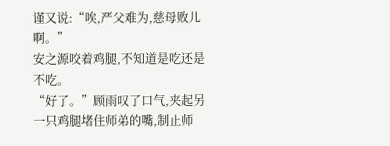谨又说:“唉,严父难为,慈母败儿啊。”
安之源咬着鸡腿,不知道是吃还是不吃。
“好了。”顾雨叹了口气,夹起另一只鸡腿堵住师弟的嘴,制止师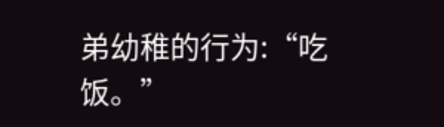弟幼稚的行为:“吃饭。”